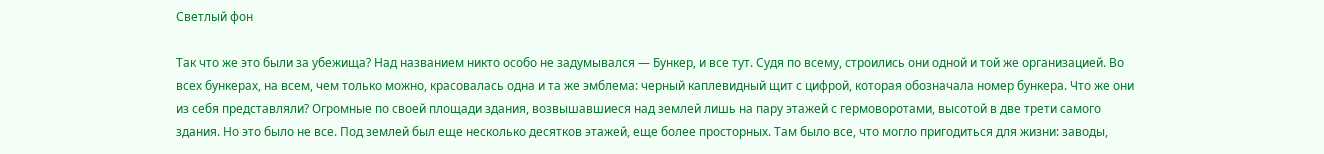Светлый фон

Так что же это были за убежища? Над названием никто особо не задумывался — Бункер, и все тут. Судя по всему, строились они одной и той же организацией. Во всех бункерах, на всем, чем только можно, красовалась одна и та же эмблема: черный каплевидный щит с цифрой, которая обозначала номер бункера. Что же они из себя представляли? Огромные по своей площади здания, возвышавшиеся над землей лишь на пару этажей с гермоворотами, высотой в две трети самого здания. Но это было не все. Под землей был еще несколько десятков этажей, еще более просторных. Там было все, что могло пригодиться для жизни: заводы,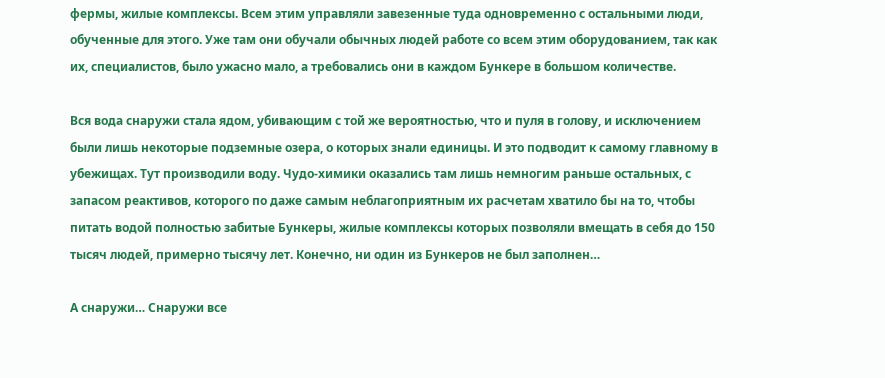фермы, жилые комплексы. Всем этим управляли завезенные туда одновременно с остальными люди, обученные для этого. Уже там они обучали обычных людей работе со всем этим оборудованием, так как их, специалистов, было ужасно мало, а требовались они в каждом Бункере в большом количестве.

Вся вода снаружи стала ядом, убивающим с той же вероятностью, что и пуля в голову, и исключением были лишь некоторые подземные озера, о которых знали единицы. И это подводит к самому главному в убежищах. Тут производили воду. Чудо-химики оказались там лишь немногим раньше остальных, с запасом реактивов, которого по даже самым неблагоприятным их расчетам хватило бы на то, чтобы питать водой полностью забитые Бункеры, жилые комплексы которых позволяли вмещать в себя до 150 тысяч людей, примерно тысячу лет. Конечно, ни один из Бункеров не был заполнен…

А снаружи… Снаружи все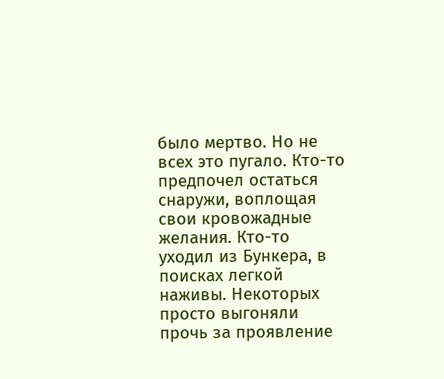было мертво. Но не всех это пугало. Кто-то предпочел остаться снаружи, воплощая свои кровожадные желания. Кто-то уходил из Бункера, в поисках легкой наживы. Некоторых просто выгоняли прочь за проявление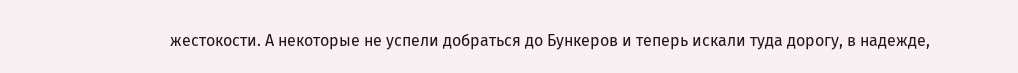жестокости. А некоторые не успели добраться до Бункеров и теперь искали туда дорогу, в надежде,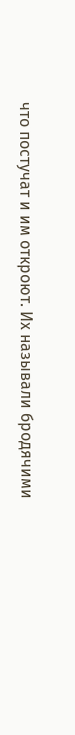что постучат и им откроют. Их называли бродячими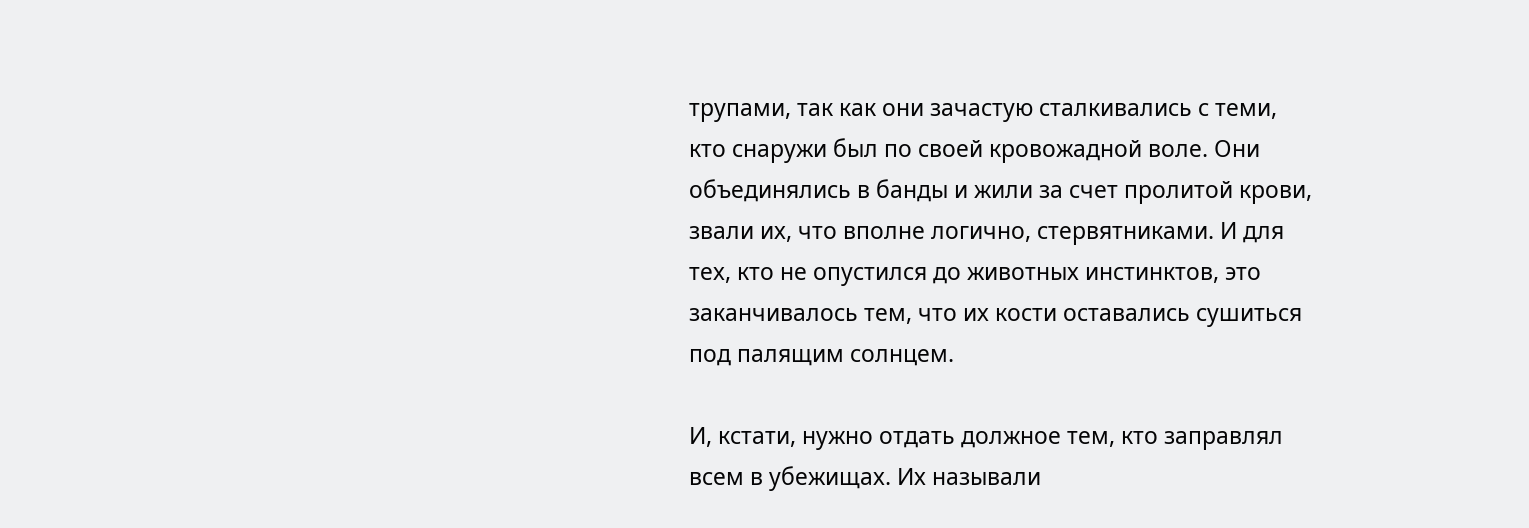трупами, так как они зачастую сталкивались с теми, кто снаружи был по своей кровожадной воле. Они объединялись в банды и жили за счет пролитой крови, звали их, что вполне логично, стервятниками. И для тех, кто не опустился до животных инстинктов, это заканчивалось тем, что их кости оставались сушиться под палящим солнцем.

И, кстати, нужно отдать должное тем, кто заправлял всем в убежищах. Их называли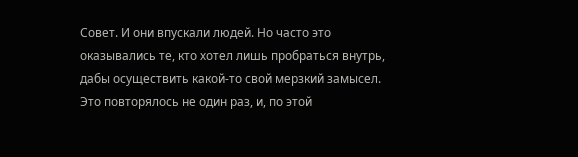Совет. И они впускали людей. Но часто это оказывались те, кто хотел лишь пробраться внутрь, дабы осуществить какой-то свой мерзкий замысел. Это повторялось не один раз, и, по этой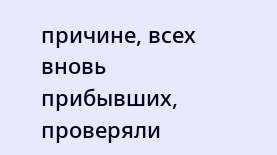причине, всех вновь прибывших, проверяли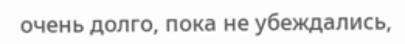очень долго, пока не убеждались,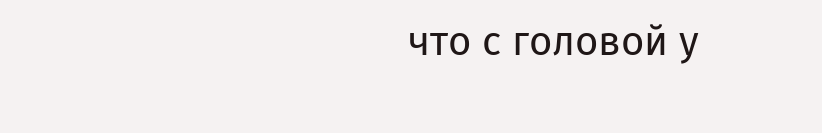что с головой у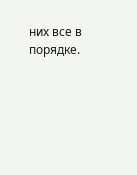них все в порядке.